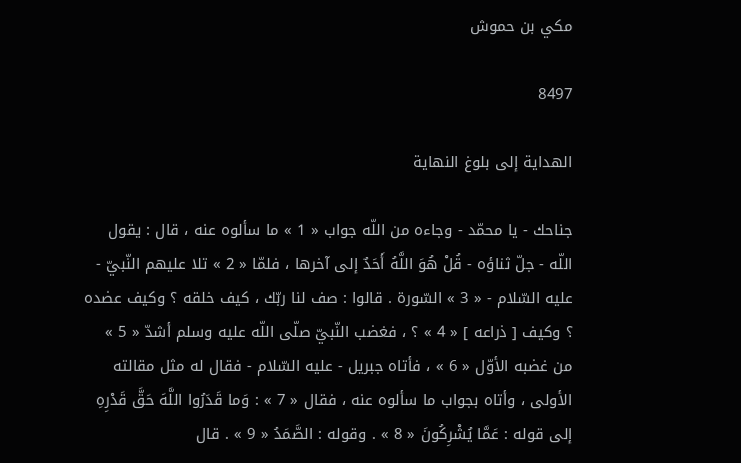مكي بن حموش

8497

الهداية إلى بلوغ النهاية

جناحك - يا محمّد - وجاءه من اللّه جواب « 1 » ما سألوه عنه ، قال : يقول اللّه - جلّ ثناؤه - قُلْ هُوَ اللَّهُ أَحَدٌ إلى آخرها ، فلمّا « 2 » تلا عليهم النّبيّ - عليه السّلام - « 3 » السّورة . قالوا : صف لنا ربّك ، كيف خلقه ؟ وكيف عضده ؟ وكيف [ ذراعه ] « 4 » ؟ ، فغضب النّبيّ صلّى اللّه عليه وسلم أشدّ « 5 » من غضبه الأوّل « 6 » ، فأتاه جبريل - عليه السّلام - فقال له مثل مقالته الأولى ، وأتاه بجواب ما سألوه عنه ، فقال « 7 » : وَما قَدَرُوا اللَّهَ حَقَّ قَدْرِهِ إلى قوله : عَمَّا يُشْرِكُونَ « 8 » . وقوله : الصَّمَدُ « 9 » . قال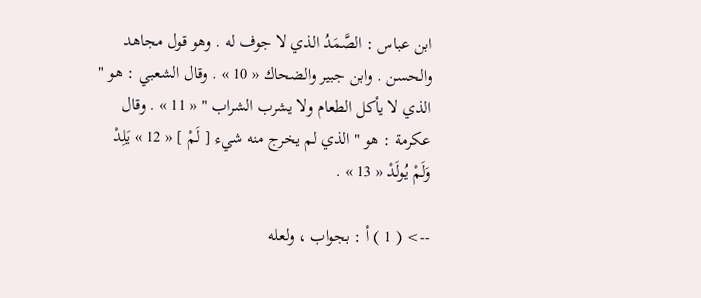ابن عباس : الصَّمَدُ الذي لا جوف له . وهو قول مجاهد والحسن . وابن جبير والضحاك « 10 » . وقال الشعبي : هو " الذي لا يأكل الطعام ولا يشرب الشراب " « 11 » . وقال عكرمة : هو " الذي لم يخرج منه شيء [ لَمْ ] « 12 » يَلِدْ وَلَمْ يُولَدْ « 13 » .

--> ( 1 ) أ : بجواب ، ولعله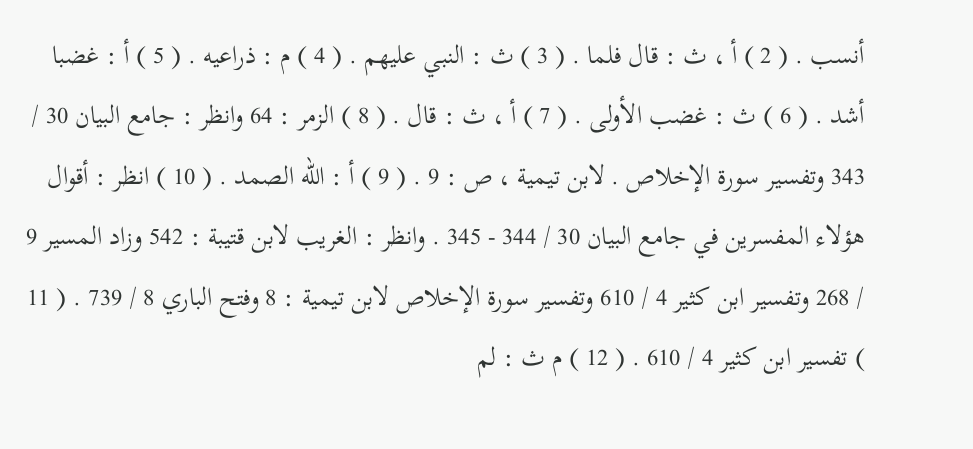أنسب . ( 2 ) أ ، ث : قال فلما . ( 3 ) ث : النبي عليهم . ( 4 ) م : ذراعيه . ( 5 ) أ : غضبا أشد . ( 6 ) ث : غضب الأولى . ( 7 ) أ ، ث : قال . ( 8 ) الزمر : 64 وانظر : جامع البيان 30 / 343 وتفسير سورة الإخلاص . لابن تيمية ، ص : 9 . ( 9 ) أ : اللّه الصمد . ( 10 ) انظر : أقوال هؤلاء المفسرين في جامع البيان 30 / 344 - 345 . وانظر : الغريب لابن قتيبة : 542 وزاد المسير 9 / 268 وتفسير ابن كثير 4 / 610 وتفسير سورة الإخلاص لابن تيمية : 8 وفتح الباري 8 / 739 . ( 11 ) تفسير ابن كثير 4 / 610 . ( 12 ) م ث : لم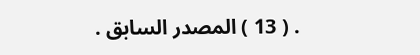. ( 13 ) المصدر السابق .